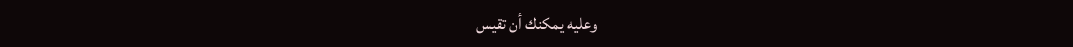وعليه يمكنك أن تقيس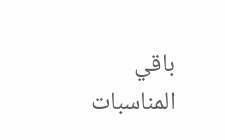باقي المناسبات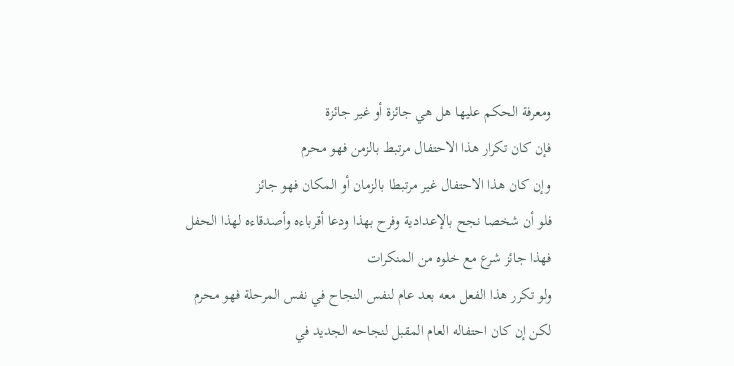ومعرفة الحكم عليها هل هي جائزة أو غير جائزة
فإن كان تكرار هذا الاحتفال مرتبط بالزمن فهو محرم
وإن كان هذا الاحتفال غير مرتبطا بالزمان أو المكان فهو جائز
فلو أن شخصا نجح بالإعدادية وفرح بهذا ودعا أقرباءه وأصدقاءه لهذا الحفل
فهذا جائز شرع مع خلوه من المنكرات
ولو تكرر هذا الفعل معه بعد عام لنفس النجاح في نفس المرحلة فهو محرم
لكن إن كان احتفاله العام المقبل لنجاحه الجديد في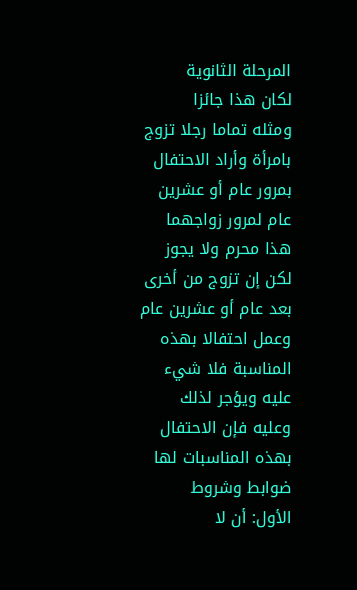المرحلة الثانوية
لكان هذا جائزا
ومثله تماما رجلا تزوج بامرأة وأراد الاحتفال بمرور عام أو عشرين عام لمرور زواجهما
هذا محرم ولا يجوز
لكن إن تزوج من أخرى بعد عام أو عشرين عام
وعمل احتفالا بهذه المناسبة فلا شيء عليه ويؤجر لذلك
وعليه فإن الاحتفال بهذه المناسبات لها ضوابط وشروط
الأول: أن لا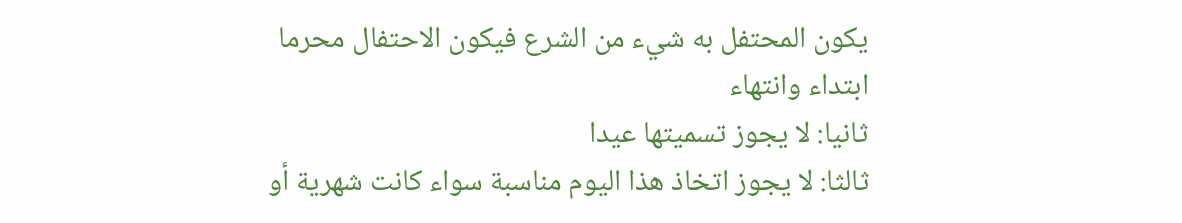يكون المحتفل به شيء من الشرع فيكون الاحتفال محرما ابتداء وانتهاء
ثانيا: لا يجوز تسميتها عيدا
ثالثا: لا يجوز اتخاذ هذا اليوم مناسبة سواء كانت شهرية أو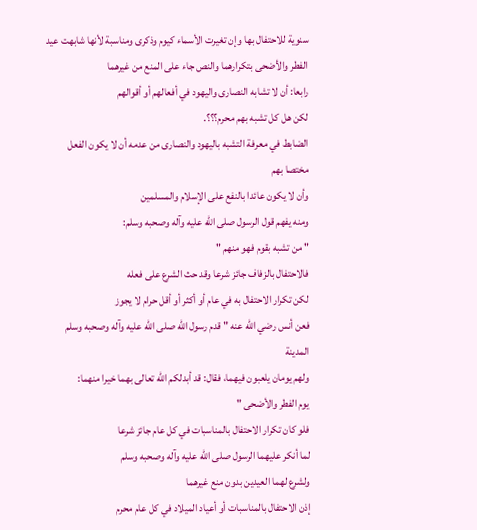سنوية للاحتفال بها وإن تغيرت الأسماء كيوم وذكرى ومناسبة لأنها شابهت عيد الفطر والأضحى بتكرارهما والنص جاء على المنع من غيرهما
رابعا: أن لا تشابه النصارى واليهود في أفعالهم أو أقوالهم
لكن هل كل تشبه بهم محرم؟؟؟.
الضابط في معرفة التشبه باليهود والنصارى من عدمه أن لا يكون الفعل مختصا بهم
وأن لا يكون عائدا بالنفع على الإسلام والمسلمين
ومنه يفهم قول الرسول صلى الله عليه وآله وصحبه وسلم:
" من تشبه بقوم فهو منهم "
فالاحتفال بالزفاف جائز شرعا وقد حث الشرع على فعله
لكن تكرار الاحتفال به في عام أو أكثر أو أقل حرام لا يجوز
فعن أنس رضي الله عنه " قدم رسول الله صلى الله عليه وآله وصحبه وسلم المدينة
ولهم يومان يلعبون فيهما، فقال: قد أبدلكم الله تعالى بهما خيرا منهما:
يوم الفطر والأضحى "
فلو كان تكرار الاحتفال بالمناسبات في كل عام جائز شرعا
لما أنكر عليهما الرسول صلى الله عليه وآله وصحبه وسلم
ولشرع لهما العيدين بدون منع غيرهما
إذن الاحتفال بالمناسبات أو أعياد الميلاد في كل عام محرم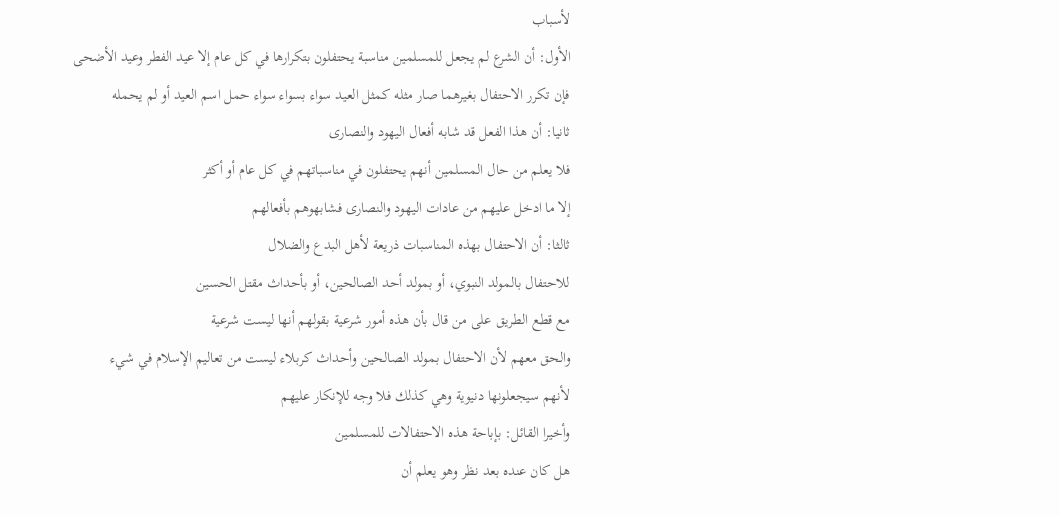لأسباب
الأول: أن الشرع لم يجعل للمسلمين مناسبة يحتفلون بتكرارها في كل عام إلا عيد الفطر وعيد الأضحى
فإن تكرر الاحتفال بغيرهما صار مثله كمثل العيد سواء بسواء سواء حمل اسم العيد أو لم يحمله
ثانيا: أن هذا الفعل قد شابه أفعال اليهود والنصارى
فلا يعلم من حال المسلمين أنهم يحتفلون في مناسباتهم في كل عام أو أكثر
إلا ما ادخل عليهم من عادات اليهود والنصارى فشابهوهم بأفعالهم
ثالثا: أن الاحتفال بهذه المناسبات ذريعة لأهل البدع والضلال
للاحتفال بالمولد النبوي، أو بمولد أحد الصالحين، أو بأحداث مقتل الحسين
مع قطع الطريق على من قال بأن هذه أمور شرعية بقولهم أنها ليست شرعية
والحق معهم لأن الاحتفال بمولد الصالحين وأحداث كربلاء ليست من تعاليم الإسلام في شيء
لأنهم سيجعلونها دنيوية وهي كذلك فلا وجه للإنكار عليهم
وأخيرا القائل: بإباحة هذه الاحتفالات للمسلمين
هل كان عنده بعد نظر وهو يعلم أن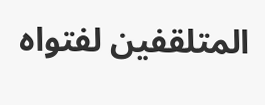المتلقفين لفتواه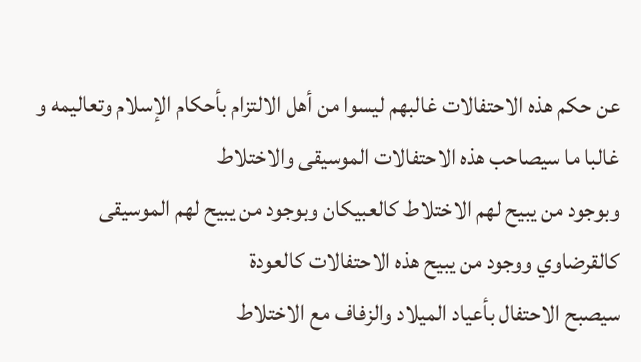عن حكم هذه الاحتفالات غالبهم ليسوا من أهل الالتزام بأحكام الإسلام وتعاليمه و غالبا ما سيصاحب هذه الاحتفالات الموسيقى والاختلاط
وبوجود من يبيح لهم الاختلاط كالعبيكان وبوجود من يبيح لهم الموسيقى كالقرضاوي ووجود من يبيح هذه الاحتفالات كالعودة
سيصبح الاحتفال بأعياد الميلاد والزفاف مع الاختلاط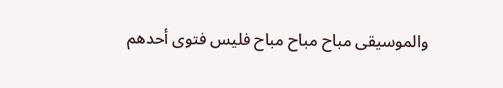والموسيقى مباح مباح مباح فليس فتوى أحدهم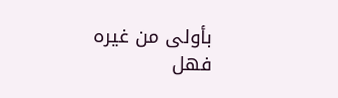بأولى من غيره
فهل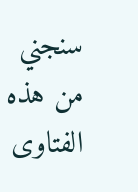سنجني من هذه الفتاوى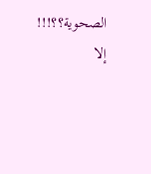الصحوية؟؟!!! إلا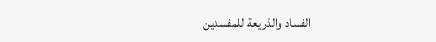الفساد والذريعة للمفسدين